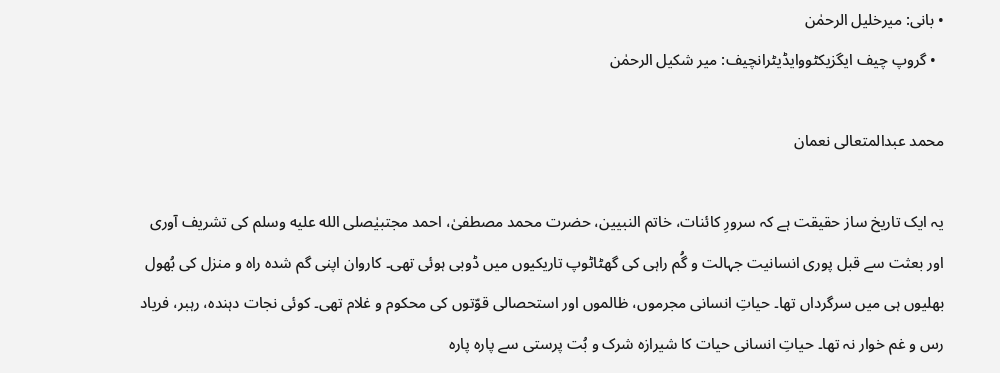• بانی: میرخلیل الرحمٰن
  • گروپ چیف ایگزیکٹووایڈیٹرانچیف: میر شکیل الرحمٰن

محمد عبدالمتعالی نعمان

یہ ایک تاریخ ساز حقیقت ہے کہ سرورِ کائنات، خاتم النبیین، حضرت محمد مصطفیٰ، احمد مجتبیٰصلى الله عليه وسلم کی تشریف آوری اور بعثت سے قبل پوری انسانیت جہالت و گُم راہی کی گھٹاٹوپ تاریکیوں میں ڈوبی ہوئی تھی۔ کاروان اپنی گم شدہ راہ و منزل کی بُھول بھلیوں ہی میں سرگرداں تھا۔ حیاتِ انسانی مجرموں، ظالموں اور استحصالی قوّتوں کی محکوم و غلام تھی۔ کوئی نجات دہندہ، رہبر، فریاد رس و غم خوار نہ تھا۔ حیاتِ انسانی حیات کا شیرازہ شرک و بُت پرستی سے پارہ پارہ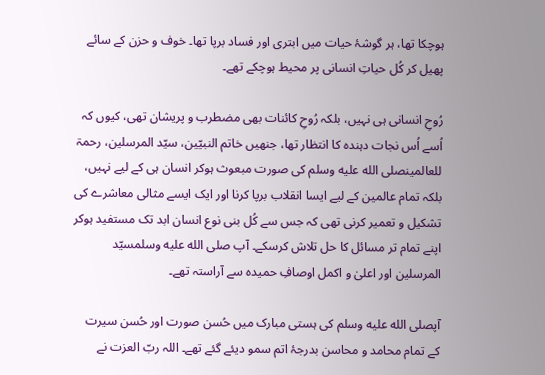ہوچکا تھا، ہر گوشۂ حیات میں ابتری اور فساد برپا تھا۔ خوف و حزن کے سائے پھیل کر کُل حیاتِ انسانی پر محیط ہوچکے تھے۔

رُوحِ انسانی ہی نہیں، بلکہ رُوحِ کائنات بھی مضطرب و پریشان تھی، کیوں کہ اُسے اُس نجات دہندہ کا انتظار تھا، جنھیں خاتم النبیّین، سیّد المرسلین، رحمۃ للعالمینصلى الله عليه وسلم کی صورت مبعوث ہوکر انسان ہی کے لیے نہیں، بلکہ تمام عالمین کے لیے ایسا انقلاب برپا کرنا اور ایک ایسے مثالی معاشرے کی تشکیل و تعمیر کرنی تھی کہ جس سے کُل بنی نوع انسان ابد تک مستفید ہوکر اپنے تمام تر مسائل کا حل تلاش کرسکے۔ آپ صلى الله عليه وسلمسیّد المرسلین اور اعلیٰ و اکمل اوصافِ حمیدہ سے آراستہ تھے۔

آپصلى الله عليه وسلم کی ہستی مبارک میں حُسن صورت اور حُسن سیرت کے تمام محامد و محاسن بدرجۂ اتم سمو دیئے گئے تھے۔ اللہ ربّ العزت نے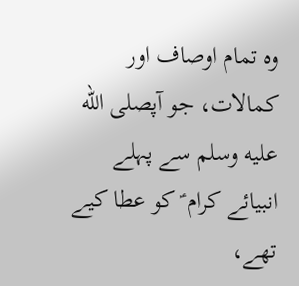وہ تمام اوصاف اور کمالات، جو آپصلى الله عليه وسلم سے پہلے انبیائے کرام ؑ کو عطا کیے تھے،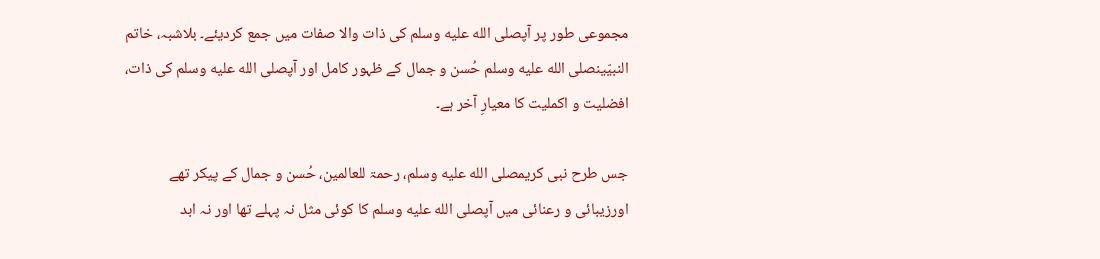مجموعی طور پر آپصلى الله عليه وسلم کی ذات والا صفات میں جمع کردیئے۔ بلاشبہ، خاتم النبیّینصلى الله عليه وسلم حُسن و جمال کے ظہور کامل اور آپصلى الله عليه وسلم کی ذات، افضلیت و اکملیت کا معیارِ آخر ہے۔

جس طرح نبی کریمصلى الله عليه وسلم، رحمۃ للعالمین، حُسن و جمال کے پیکر تھے اورزیبائی و رعنائی میں آپصلى الله عليه وسلم کا کوئی مثل نہ پہلے تھا اور نہ ابد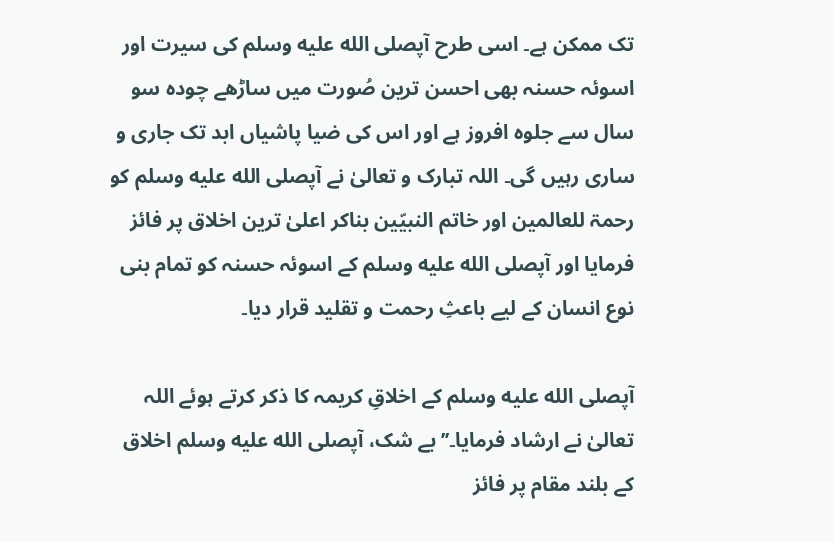تک ممکن ہے۔ اسی طرح آپصلى الله عليه وسلم کی سیرت اور اسوئہ حسنہ بھی احسن ترین صُورت میں ساڑھے چودہ سو سال سے جلوہ افروز ہے اور اس کی ضیا پاشیاں ابد تک جاری و ساری رہیں گی۔ اللہ تبارک و تعالیٰ نے آپصلى الله عليه وسلم کو رحمۃ للعالمین اور خاتم النبیّین بناکر اعلیٰ ترین اخلاق پر فائز فرمایا اور آپصلى الله عليه وسلم کے اسوئہ حسنہ کو تمام بنی نوع انسان کے لیے باعثِ رحمت و تقلید قرار دیا۔

آپصلى الله عليه وسلم کے اخلاقِ کریمہ کا ذکر کرتے ہوئے اللہ تعالیٰ نے ارشاد فرمایا۔’’بے شک، آپصلى الله عليه وسلم اخلاق کے بلند مقام پر فائز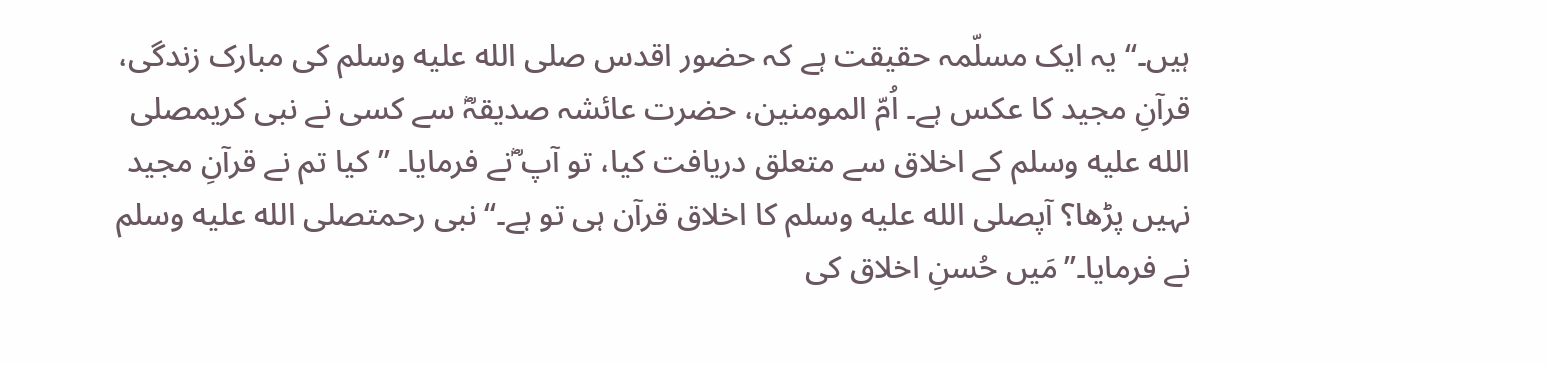ہیں۔‘‘ یہ ایک مسلّمہ حقیقت ہے کہ حضور اقدس صلى الله عليه وسلم کی مبارک زندگی، قرآنِ مجید کا عکس ہے۔ اُمّ المومنین، حضرت عائشہ صدیقہؓ سے کسی نے نبی کریمصلى الله عليه وسلم کے اخلاق سے متعلق دریافت کیا، تو آپ ؓنے فرمایا۔ ’’کیا تم نے قرآنِ مجید نہیں پڑھا؟ آپصلى الله عليه وسلم کا اخلاق قرآن ہی تو ہے۔‘‘نبی رحمتصلى الله عليه وسلم نے فرمایا۔’’مَیں حُسنِ اخلاق کی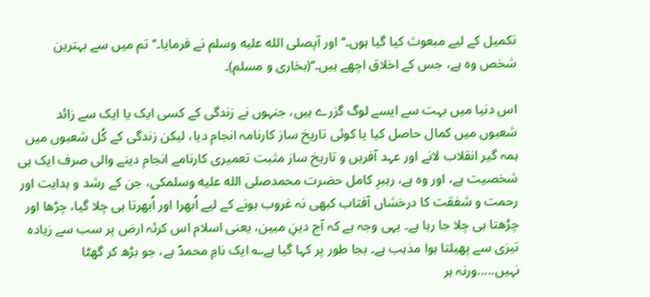تکمیل کے لیے مبعوث کیا گیا ہوں۔‘‘ اور آپصلى الله عليه وسلم نے فرمایا۔’’تم میں سے بہترین شخص وہ ہے، جس کے اخلاق اچھے ہیں۔‘‘(بخاری و مسلم)۔

اس دنیا میں بہت سے ایسے لوگ گزرے ہیں، جنہوں نے زندگی کے کسی ایک یا ایک سے زائد شعبوں میں کمال حاصل کیا یا کوئی تاریخ ساز کارنامہ انجام دیا، لیکن زندگی کے کُل شعبوں میں ہمہ گیر انقلاب لانے اور عہد آفریں و تاریخ ساز مثبت تعمیری کارنامے انجام دینے والی صرف ایک ہی شخصیت ہے، اور وہ ہے، رہبرِ کامل حضرت محمدصلى الله عليه وسلمکی، جن کے رشد و ہدایت اور رحمت و شفقت کا درخشاں آفتاب کبھی نہ غروب ہونے کے لیے اُبھرا اور اُبھرتا ہی چلا گیا، چڑھا اور چڑھتا ہی چلا جا رہا ہے۔ یہی وجہ ہے کہ آج دینِ مبین، یعنی اسلام اس کرئہ ارض پر سب سے زیادہ تیزی سے پھیلتا ہوا مذہب ہے۔ بجا طور پر کہا گیا ہے؎ ایک نامِ محمدؐ ہے، جو بڑھ کر گھٹا نہیں.....ورنہ ہر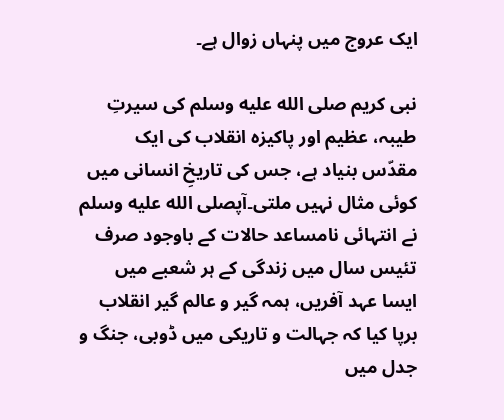ایک عروج میں پنہاں زوال ہے۔

نبی کریم صلى الله عليه وسلم کی سیرتِ طیبہ، عظیم اور پاکیزہ انقلاب کی ایک مقدّس بنیاد ہے، جس کی تاریخِ انسانی میں کوئی مثال نہیں ملتی۔آپصلى الله عليه وسلم نے انتہائی نامساعد حالات کے باوجود صرف تئیس سال میں زندگی کے ہر شعبے میں ایسا عہد آفریں، ہمہ گیر و عالم گیر انقلاب برپا کیا کہ جہالت و تاریکی میں ڈوبی، جنگ و جدل میں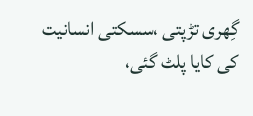گِھری تڑپتی ،سسکتی انسانیت کی کایا پلٹ گئی،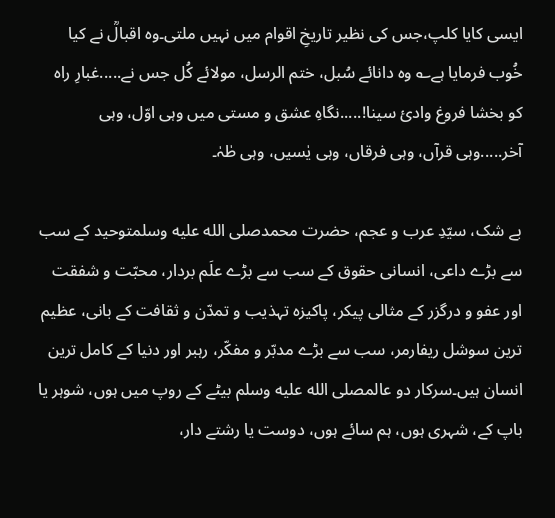ایسی کایا کلپ،جس کی نظیر تاریخِ اقوام میں نہیں ملتی۔وہ اقبالؒ نے کیا خُوب فرمایا ہے؎ وہ دانائے سُبل، ختم الرسل، مولائے کُل جس نے.....غبارِ راہ کو بخشا فروغ وادئ سینا!.....نگاہِ عشق و مستی میں وہی اوّل، وہی آخر.....وہی قرآں، وہی فرقاں، وہی یٰسیں، وہی طٰہٰ۔

بے شک، سیّدِ عرب و عجم، حضرت محمدصلى الله عليه وسلمتوحید کے سب سے بڑے داعی، انسانی حقوق کے سب سے بڑے علَم بردار، محبّت و شفقت اور عفو و درگزر کے مثالی پیکر، پاکیزہ تہذیب و تمدّن و ثقافت کے بانی، عظیم ترین سوشل ریفارمر، سب سے بڑے مدبّر و مفکّر، رہبر اور دنیا کے کامل ترین انسان ہیں۔سرکار دو عالمصلى الله عليه وسلم بیٹے کے روپ میں ہوں، شوہر یا باپ کے، شہری ہوں، ہم سائے ہوں، دوست یا رشتے دار،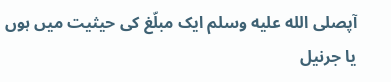آپصلى الله عليه وسلم ایک مبلّغ کی حیثیت میں ہوں یا جرنیل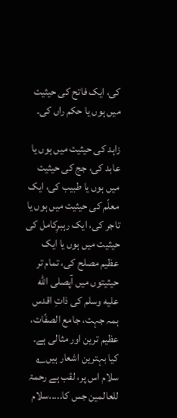کی، ایک فاتح کی حیثیت میں ہوں یا حکم راں کی۔

زاہد کی حیثیت میں ہوں یا عابد کی، جج کی حیثیت میں ہوں یا طبیب کی، ایک معلّم کی حیثیت میں ہوں یا تاجر کی، ایک رہبرِکامل کی حیثیت میں ہوں یا ایک عظیم مصلح کی، تمام تر حیثیتوں میں آپصلى الله عليه وسلم کی ذاتِ اقدس ہمہ جہت، جامع الصفّات، عظیم ترین اور مثالی ہے۔ کیا بہترین اشعار ہیں؎ سلام اس پر، لقب ہے رحمۃ للعالمین جس کا.....سلام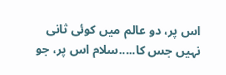اس پر، دو عالم میں کوئی ثانی نہیں جس کا.....سلام اس پر، جو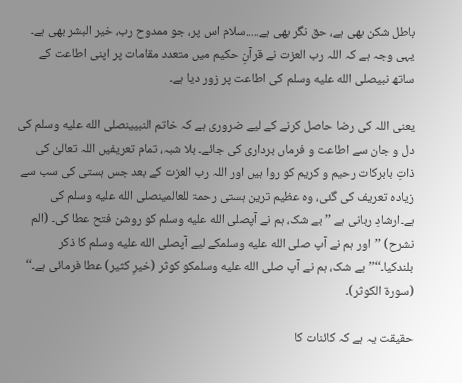باطل شکن بھی ہے، حق نگر بھی ہے.....سلام اس پر، جو ممدوح رب، خیر البشر بھی ہے۔ یہی وجہ ہے کہ اللہ رب العزت نے قرآنِ حکیم میں متعدد مقامات پر اپنی اطاعت کے ساتھ نبیصلى الله عليه وسلم کی اطاعت پر زور دیا ہے۔

یعنی اللہ کی رضا حاصل کرنے کے لیے ضروری ہے کہ خاتم النبیینصلى الله عليه وسلم کی دل و جان سے اطاعت و فرماں برداری کی جائے۔ بلا شبہ، تمام تعریفیں اللہ تعالیٰ کی ذاتِ بابرکات رحیم و کریم کو روا ہیں اور اللہ رب العزت کے بعد جس ہستی کی سب سے زیادہ تعریف کی گئی، وہ عظیم ترین ہستی رحمۃ للعالمینصلى الله عليه وسلم کی ہے۔ارشادِ ربانی ہے ’’بے شک، ہم نے آپصلى الله عليه وسلم کو روشن فتح عطا کی۔ (الم نشرح) ’’اور ہم نے آپ صلى الله عليه وسلمکے لیے آپصلى الله عليه وسلم کا ذکر بلندکیا۔‘‘’’بے شک، ہم نے آپ صلى الله عليه وسلمکو کوثر (خیرِ کثیر) عطا فرمائی ہے۔‘‘ (سورۃ الکوثر)۔

حقیقت یہ ہے کہ کائنات کا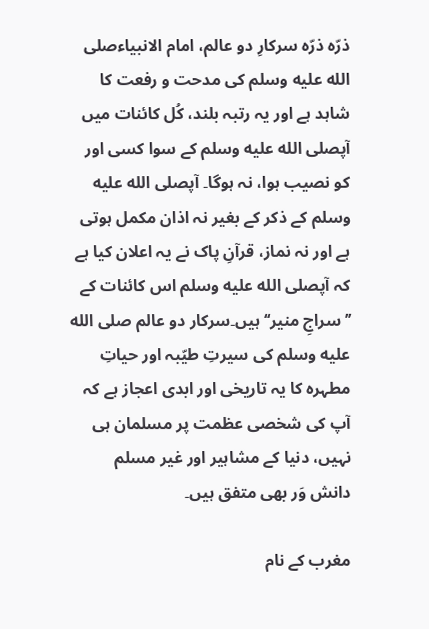ذرّہ ذرّہ سرکارِ دو عالم، امام الانبیاءصلى الله عليه وسلم کی مدحت و رفعت کا شاہد ہے اور یہ رتبہ بلند، کُل کائنات میں آپصلى الله عليه وسلم کے سوا کسی اور کو نصیب ہوا، نہ ہوگا۔ آپصلى الله عليه وسلم کے ذکر کے بغیر نہ اذان مکمل ہوتی ہے اور نہ نماز، قرآنِ پاک نے یہ اعلان کیا ہے کہ آپصلى الله عليه وسلم اس کائنات کے ’’سراجِ منیر‘‘ ہیں۔سرکار دو عالم صلى الله عليه وسلم کی سیرتِ طیّبہ اور حیاتِ مطہرہ کا یہ تاریخی اور ابدی اعجاز ہے کہ آپ کی شخصی عظمت پر مسلمان ہی نہیں، دنیا کے مشاہیر اور غیر مسلم دانش وَر بھی متفق ہیں۔

مغرب کے نام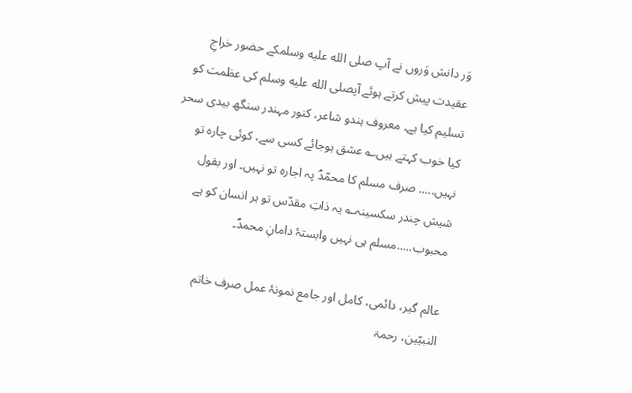وَر دانش وَروں نے آپ صلى الله عليه وسلمکے حضور خراجِ عقیدت پیش کرتے ہوئے آپصلى الله عليه وسلم کی عظمت کو تسلیم کیا ہے۔ معروف ہندو شاعر، کنور مہندر سنگھ بیدی سحر کیا خوب کہتے ہیں؎ عشق ہوجائے کسی سے، کوئی چارہ تو نہیں..... صرف مسلم کا محمّدؐ پہ اجارہ تو نہیں۔ اور بقول شیش چندر سکسینہ؎ یہ ذاتِ مقدّس تو ہر انسان کو ہے محبوب.....مسلم ہی نہیں وابستۂ دامانِ محمدؐ۔

عالم گیر، دائمی، کامل اور جامع نمونۂ عمل صرف خاتم النبیّین، رحمۃ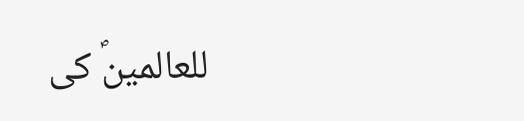للعالمینؐ کی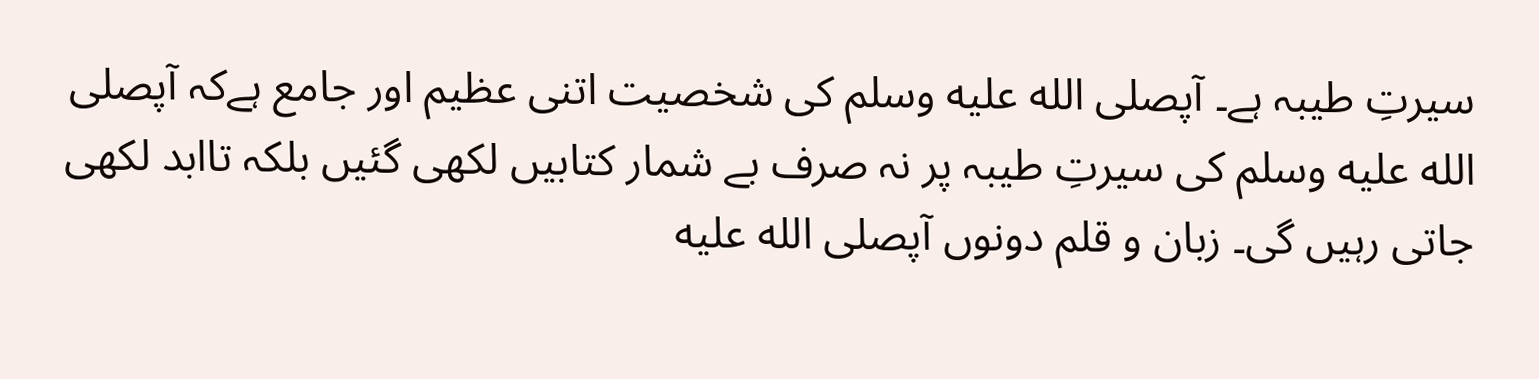سیرتِ طیبہ ہے۔ آپصلى الله عليه وسلم کی شخصیت اتنی عظیم اور جامع ہےکہ آپصلى الله عليه وسلم کی سیرتِ طیبہ پر نہ صرف بے شمار کتابیں لکھی گئیں بلکہ تاابد لکھی جاتی رہیں گی۔ زبان و قلم دونوں آپصلى الله عليه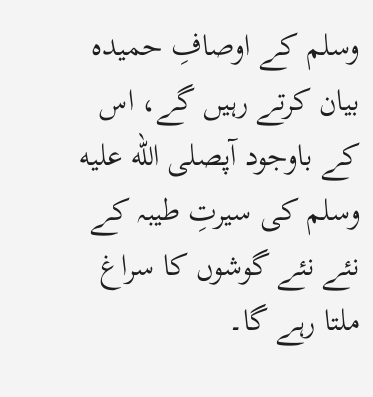وسلم کے اوصافِ حمیدہ بیان کرتے رہیں گے، اس کے باوجود آپصلى الله عليه وسلم کی سیرتِ طیبہ کے نئے نئے گوشوں کا سراغ ملتا رہے گا۔